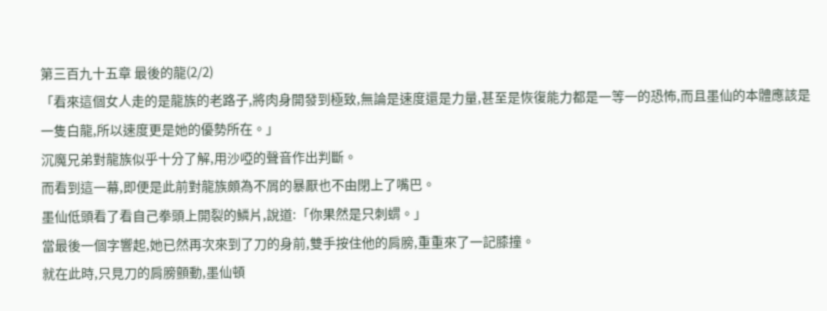第三百九十五章 最後的龍(2/2)
「看來這個女人走的是龍族的老路子,將肉身開發到極致,無論是速度還是力量,甚至是恢復能力都是一等一的恐怖,而且墨仙的本體應該是一隻白龍,所以速度更是她的優勢所在。」
沉魔兄弟對龍族似乎十分了解,用沙啞的聲音作出判斷。
而看到這一幕,即便是此前對龍族頗為不屑的暴厭也不由閉上了嘴巴。
墨仙低頭看了看自己拳頭上開裂的鱗片,說道:「你果然是只刺蝟。」
當最後一個字響起,她已然再次來到了刀的身前,雙手按住他的肩膀,重重來了一記膝撞。
就在此時,只見刀的肩膀顫動,墨仙頓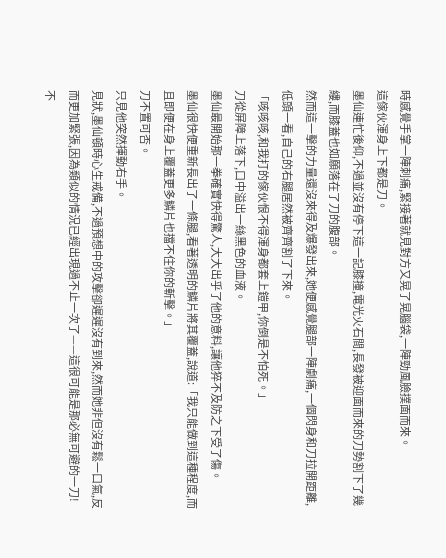時感覺手掌一陣刺痛,緊接著就見對方又晃了晃腦袋,一陣勁風臉撲面而來。
這傢伙渾身上下都是刀。
墨仙連忙後仰,不過並沒有停下這一記膝撞,電光火石間,長發被迎面而來的刀勢割下了幾縷,而膝蓋也如願落在了刀的腹部。
然而這一擊的力量還沒來得及爆發出來,她便感覺腿部一陣劇痛,一個閃身和刀拉開距離,低頭一看,自己的右腿居然被齊齊割了下來。
「咳咳咳,和我打的傢伙恨不得渾身都套上鎧甲,你倒是不怕死。」
刀從屏障上落下,口中溢出一絲黑色的血液。
墨仙最開始那一拳確實快得驚人,大大出乎了他的意料,讓他猝不及防之下受了傷。
墨仙很快便重新長出了一條腿,看著透明的鱗片將其覆蓋,說道:「我只能做到這種程度,而且即便在身上覆蓋更多鱗片也擋不住你的斬擊。」
刀不置可否。
只見他突然揮動右手。
見狀,墨仙頓時心生戒備,不過預想中的攻擊卻遲遲沒有到來,然而她非但沒有鬆一口氣,反而更加緊張,因為類似的情況已經出現過不止一次了——這很可能是那必無可避的一刀!
不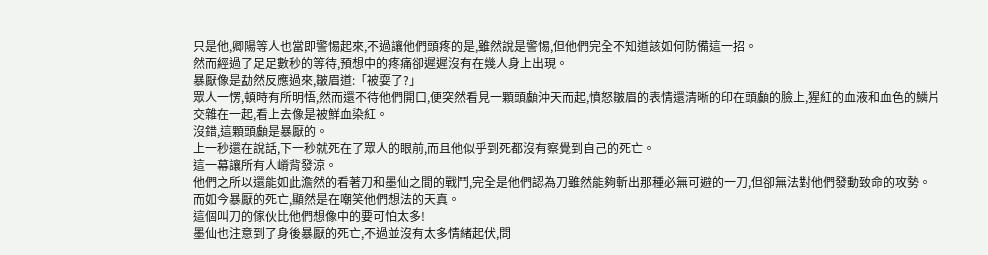只是他,卿陽等人也當即警惕起來,不過讓他們頭疼的是,雖然說是警惕,但他們完全不知道該如何防備這一招。
然而經過了足足數秒的等待,預想中的疼痛卻遲遲沒有在幾人身上出現。
暴厭像是勐然反應過來,皺眉道:「被耍了?」
眾人一愣,頓時有所明悟,然而還不待他們開口,便突然看見一顆頭顱沖天而起,憤怒皺眉的表情還清晰的印在頭顱的臉上,猩紅的血液和血色的鱗片交雜在一起,看上去像是被鮮血染紅。
沒錯,這顆頭顱是暴厭的。
上一秒還在說話,下一秒就死在了眾人的眼前,而且他似乎到死都沒有察覺到自己的死亡。
這一幕讓所有人嵴背發涼。
他們之所以還能如此澹然的看著刀和墨仙之間的戰鬥,完全是他們認為刀雖然能夠斬出那種必無可避的一刀,但卻無法對他們發動致命的攻勢。
而如今暴厭的死亡,顯然是在嘲笑他們想法的天真。
這個叫刀的傢伙比他們想像中的要可怕太多!
墨仙也注意到了身後暴厭的死亡,不過並沒有太多情緒起伏,問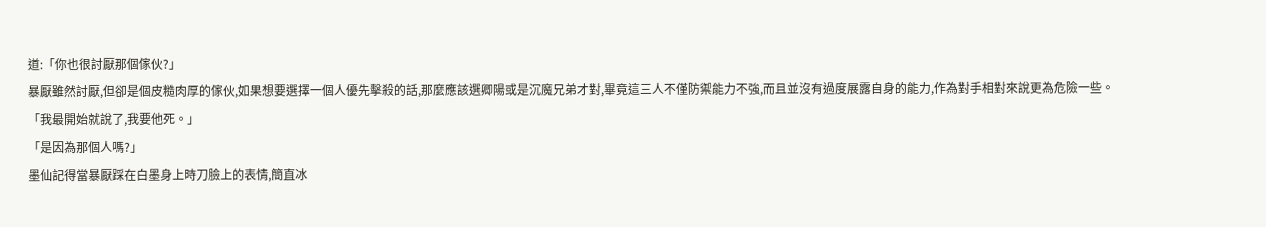道:「你也很討厭那個傢伙?」
暴厭雖然討厭,但卻是個皮糙肉厚的傢伙,如果想要選擇一個人優先擊殺的話,那麼應該選卿陽或是沉魔兄弟才對,畢竟這三人不僅防禦能力不強,而且並沒有過度展露自身的能力,作為對手相對來說更為危險一些。
「我最開始就說了,我要他死。」
「是因為那個人嗎?」
墨仙記得當暴厭踩在白墨身上時刀臉上的表情,簡直冰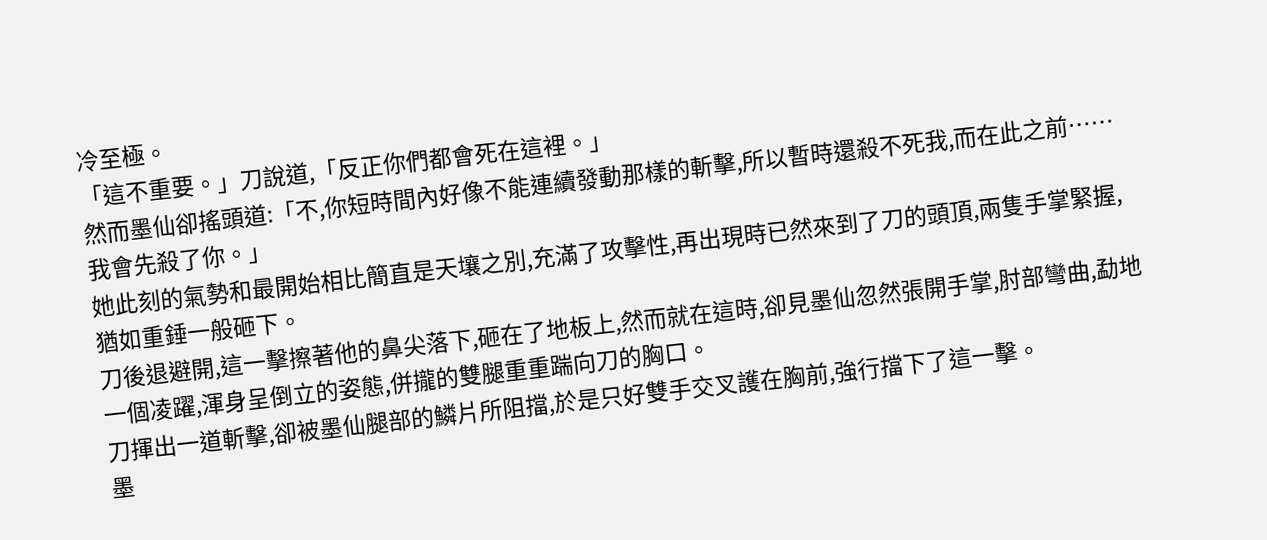冷至極。
「這不重要。」刀說道,「反正你們都會死在這裡。」
然而墨仙卻搖頭道:「不,你短時間內好像不能連續發動那樣的斬擊,所以暫時還殺不死我,而在此之前……我會先殺了你。」
她此刻的氣勢和最開始相比簡直是天壤之別,充滿了攻擊性,再出現時已然來到了刀的頭頂,兩隻手掌緊握,猶如重錘一般砸下。
刀後退避開,這一擊擦著他的鼻尖落下,砸在了地板上,然而就在這時,卻見墨仙忽然張開手掌,肘部彎曲,勐地一個凌躍,渾身呈倒立的姿態,併攏的雙腿重重踹向刀的胸口。
刀揮出一道斬擊,卻被墨仙腿部的鱗片所阻擋,於是只好雙手交叉護在胸前,強行擋下了這一擊。
墨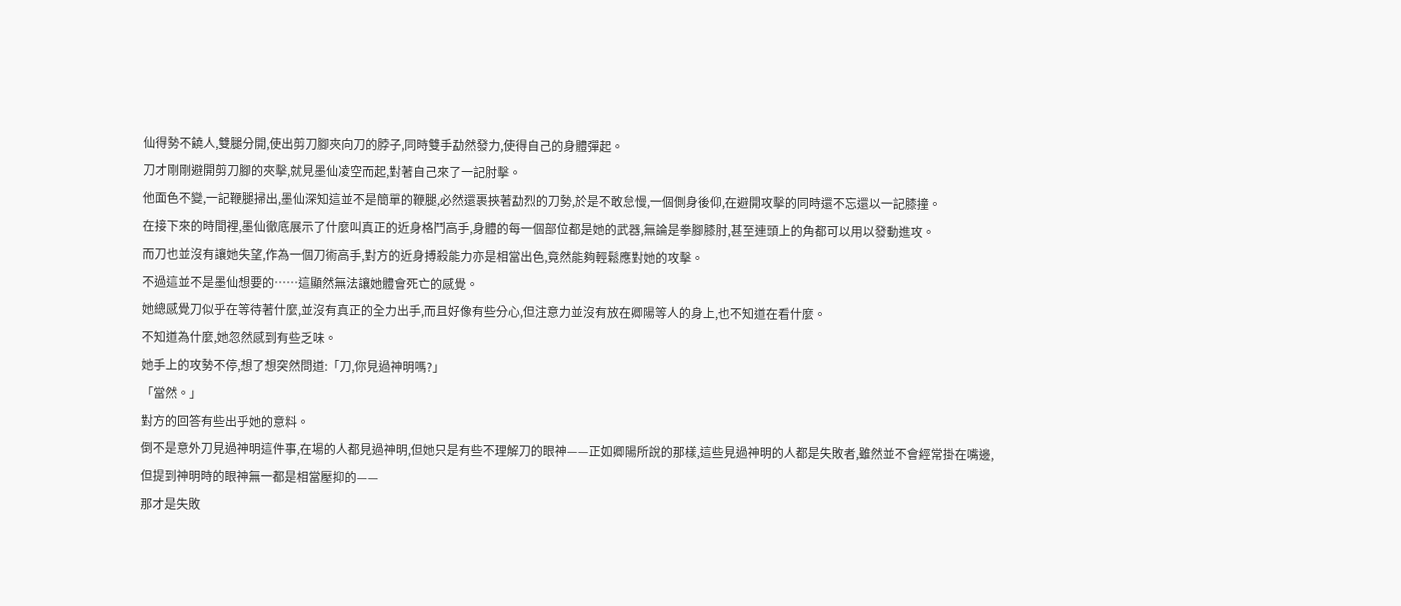仙得勢不饒人,雙腿分開,使出剪刀腳夾向刀的脖子,同時雙手勐然發力,使得自己的身體彈起。
刀才剛剛避開剪刀腳的夾擊,就見墨仙凌空而起,對著自己來了一記肘擊。
他面色不變,一記鞭腿掃出,墨仙深知這並不是簡單的鞭腿,必然還裹挾著勐烈的刀勢,於是不敢怠慢,一個側身後仰,在避開攻擊的同時還不忘還以一記膝撞。
在接下來的時間裡,墨仙徹底展示了什麼叫真正的近身格鬥高手,身體的每一個部位都是她的武器,無論是拳腳膝肘,甚至連頭上的角都可以用以發動進攻。
而刀也並沒有讓她失望,作為一個刀術高手,對方的近身搏殺能力亦是相當出色,竟然能夠輕鬆應對她的攻擊。
不過這並不是墨仙想要的……這顯然無法讓她體會死亡的感覺。
她總感覺刀似乎在等待著什麼,並沒有真正的全力出手,而且好像有些分心,但注意力並沒有放在卿陽等人的身上,也不知道在看什麼。
不知道為什麼,她忽然感到有些乏味。
她手上的攻勢不停,想了想突然問道:「刀,你見過神明嗎?」
「當然。」
對方的回答有些出乎她的意料。
倒不是意外刀見過神明這件事,在場的人都見過神明,但她只是有些不理解刀的眼神——正如卿陽所說的那樣,這些見過神明的人都是失敗者,雖然並不會經常掛在嘴邊,但提到神明時的眼神無一都是相當壓抑的——
那才是失敗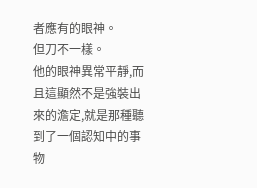者應有的眼神。
但刀不一樣。
他的眼神異常平靜,而且這顯然不是強裝出來的澹定,就是那種聽到了一個認知中的事物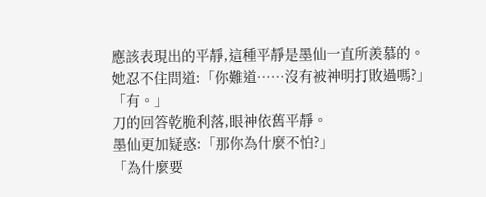應該表現出的平靜,這種平靜是墨仙一直所羨慕的。
她忍不住問道:「你難道……沒有被神明打敗過嗎?」
「有。」
刀的回答乾脆利落,眼神依舊平靜。
墨仙更加疑惑:「那你為什麼不怕?」
「為什麼要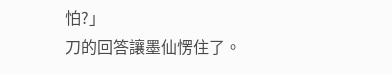怕?」
刀的回答讓墨仙愣住了。